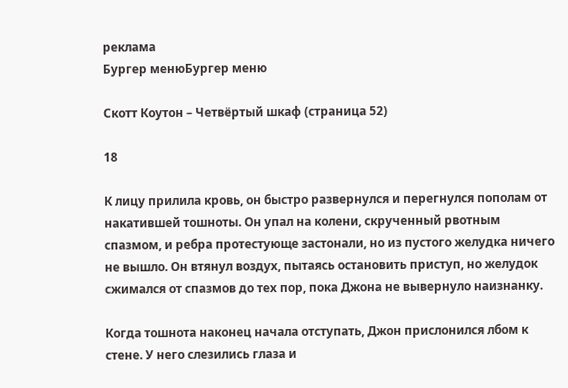реклама
Бургер менюБургер меню

Скотт Коутон – Четвёртый шкаф (страница 52)

18

К лицу прилила кровь, он быстро развернулся и перегнулся пополам от накатившей тошноты. Он упал на колени, скрученный рвотным спазмом, и ребра протестующе застонали, но из пустого желудка ничего не вышло. Он втянул воздух, пытаясь остановить приступ, но желудок сжимался от спазмов до тех пор, пока Джона не вывернуло наизнанку.

Когда тошнота наконец начала отступать, Джон прислонился лбом к стене. У него слезились глаза и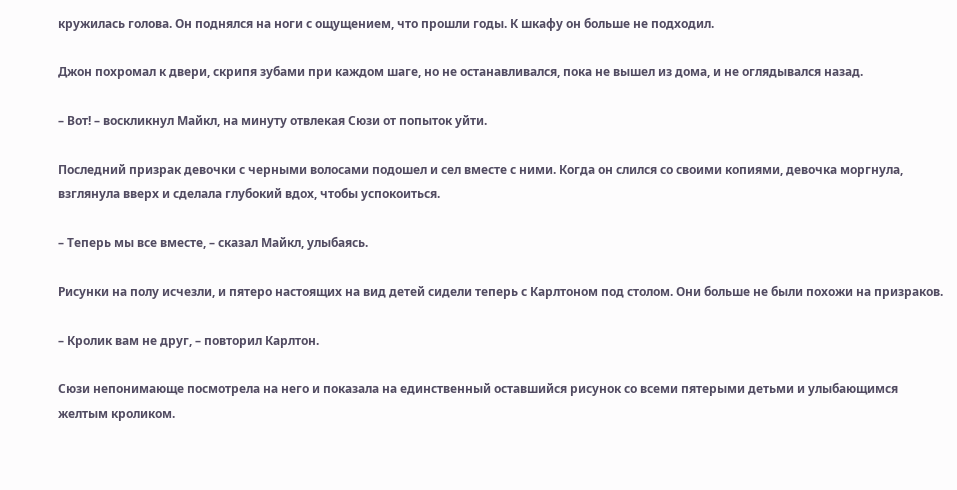кружилась голова. Он поднялся на ноги с ощущением, что прошли годы. К шкафу он больше не подходил.

Джон похромал к двери, скрипя зубами при каждом шаге, но не останавливался, пока не вышел из дома, и не оглядывался назад.

– Вот! – воскликнул Майкл, на минуту отвлекая Сюзи от попыток уйти.

Последний призрак девочки с черными волосами подошел и сел вместе с ними. Когда он слился со своими копиями, девочка моргнула, взглянула вверх и сделала глубокий вдох, чтобы успокоиться.

– Теперь мы все вместе, – сказал Майкл, улыбаясь.

Рисунки на полу исчезли, и пятеро настоящих на вид детей сидели теперь с Карлтоном под столом. Они больше не были похожи на призраков.

– Кролик вам не друг, – повторил Карлтон.

Сюзи непонимающе посмотрела на него и показала на единственный оставшийся рисунок со всеми пятерыми детьми и улыбающимся желтым кроликом.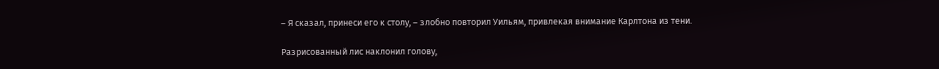– Я сказал, принеси его к столу, – злобно повторил Уильям, привлекая внимание Карлтона из тени.

Разрисованный лис наклонил голову,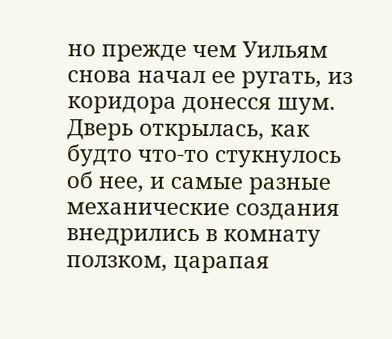но прежде чем Уильям снова начал ее ругать, из коридора донесся шум. Дверь открылась, как будто что-то стукнулось об нее, и самые разные механические создания внедрились в комнату ползком, царапая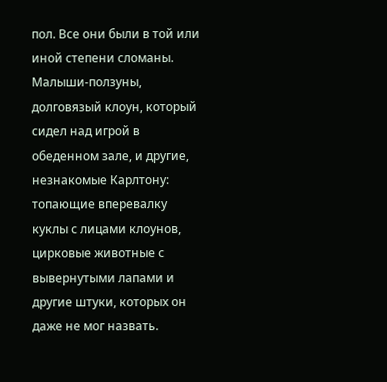пол. Все они были в той или иной степени сломаны. Малыши-ползуны, долговязый клоун, который сидел над игрой в обеденном зале, и другие, незнакомые Карлтону: топающие вперевалку куклы с лицами клоунов, цирковые животные с вывернутыми лапами и другие штуки, которых он даже не мог назвать.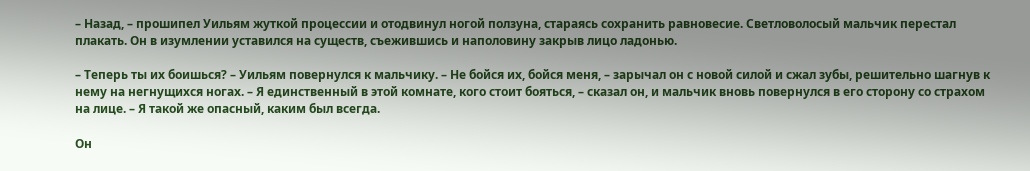– Назад, – прошипел Уильям жуткой процессии и отодвинул ногой ползуна, стараясь сохранить равновесие. Светловолосый мальчик перестал плакать. Он в изумлении уставился на существ, съежившись и наполовину закрыв лицо ладонью.

– Теперь ты их боишься? – Уильям повернулся к мальчику. – Не бойся их, бойся меня, – зарычал он с новой силой и сжал зубы, решительно шагнув к нему на негнущихся ногах. – Я единственный в этой комнате, кого стоит бояться, – сказал он, и мальчик вновь повернулся в его сторону со страхом на лице. – Я такой же опасный, каким был всегда.

Он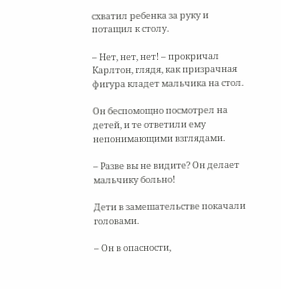схватил ребенка за руку и потащил к столу.

– Нет, нет, нет! – прокричал Карлтон, глядя, как призрачная фигура кладет мальчика на стол.

Он беспомощно посмотрел на детей, и те ответили ему непонимающими взглядами.

– Разве вы не видите? Он делает мальчику больно!

Дети в замешательстве покачали головами.

– Он в опасности,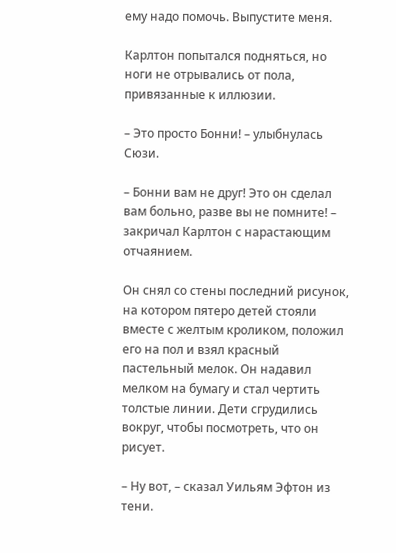ему надо помочь. Выпустите меня.

Карлтон попытался подняться, но ноги не отрывались от пола, привязанные к иллюзии.

– Это просто Бонни! – улыбнулась Сюзи.

– Бонни вам не друг! Это он сделал вам больно, разве вы не помните! – закричал Карлтон с нарастающим отчаянием.

Он снял со стены последний рисунок, на котором пятеро детей стояли вместе с желтым кроликом, положил его на пол и взял красный пастельный мелок. Он надавил мелком на бумагу и стал чертить толстые линии. Дети сгрудились вокруг, чтобы посмотреть, что он рисует.

– Ну вот, – сказал Уильям Эфтон из тени.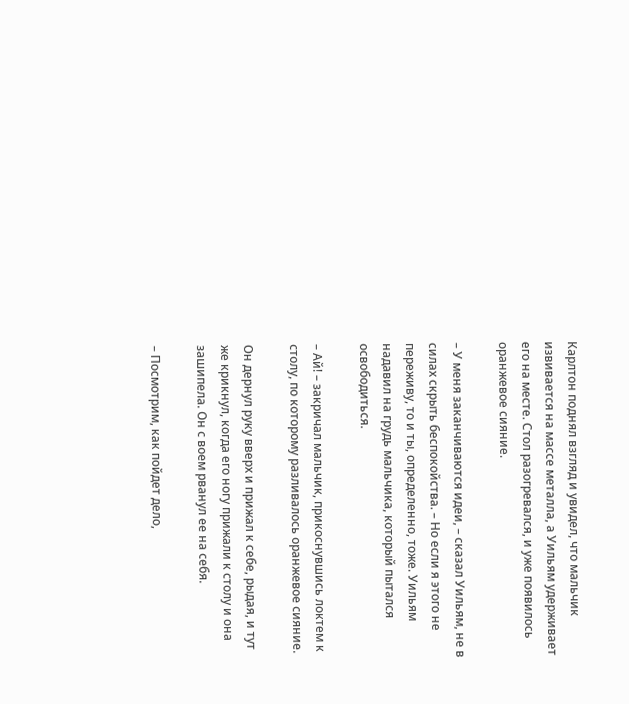Карлтон поднял взгляд и увидел, что мальчик извивается на массе металла, а Уильям удерживает его на месте. Стол разогревался, и уже появилось оранжевое сияние.

– У меня заканчиваются идеи, – сказал Уильям, не в силах скрыть беспокойства. – Но если я этого не переживу, то и ты, определенно, тоже. Уильям надавил на грудь мальчика, который пытался освободиться.

– Ай! – закричал мальчик, прикоснувшись локтем к столу, по которому разливалось оранжевое сияние.

Он дернул руку вверх и прижал к себе, рыдая, и тут же крикнул, когда его ногу прижали к столу и она зашипела. Он с воем рванул ее на себя.

– Посмотрим, как пойдет дело,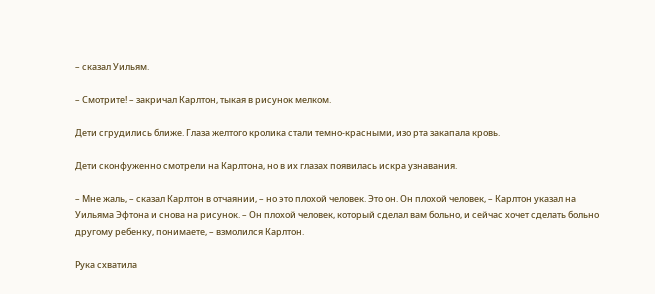– сказал Уильям.

– Смотрите! – закричал Карлтон, тыкая в рисунок мелком.

Дети сгрудились ближе. Глаза желтого кролика стали темно-красными, изо рта закапала кровь.

Дети сконфуженно смотрели на Карлтона, но в их глазах появилась искра узнавания.

– Мне жаль, – сказал Карлтон в отчаянии, – но это плохой человек. Это он. Он плохой человек, – Карлтон указал на Уильяма Эфтона и снова на рисунок. – Он плохой человек, который сделал вам больно, и сейчас хочет сделать больно другому ребенку, понимаете, – взмолился Карлтон.

Рука схватила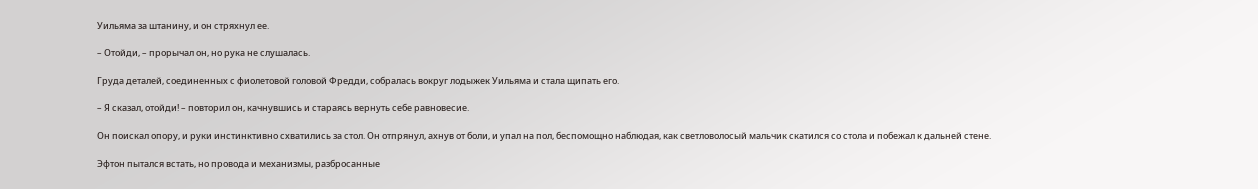Уильяма за штанину, и он стряхнул ее.

– Отойди, – прорычал он, но рука не слушалась.

Груда деталей, соединенных с фиолетовой головой Фредди, собралась вокруг лодыжек Уильяма и стала щипать его.

– Я сказал, отойди! – повторил он, качнувшись и стараясь вернуть себе равновесие.

Он поискал опору, и руки инстинктивно схватились за стол. Он отпрянул, ахнув от боли, и упал на пол, беспомощно наблюдая, как светловолосый мальчик скатился со стола и побежал к дальней стене.

Эфтон пытался встать, но провода и механизмы, разбросанные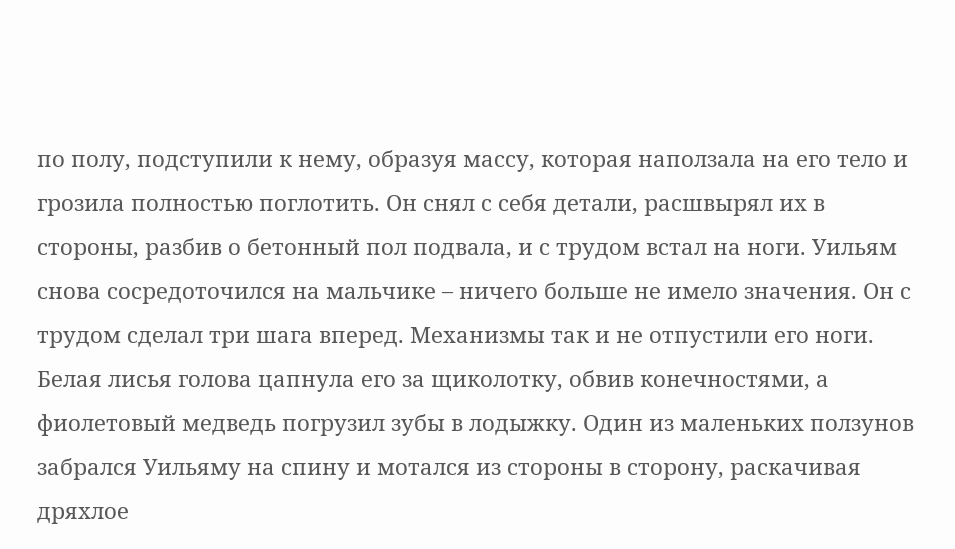по полу, подступили к нему, образуя массу, которая наползала на его тело и грозила полностью поглотить. Он снял с себя детали, расшвырял их в стороны, разбив о бетонный пол подвала, и с трудом встал на ноги. Уильям снова сосредоточился на мальчике – ничего больше не имело значения. Он с трудом сделал три шага вперед. Механизмы так и не отпустили его ноги. Белая лисья голова цапнула его за щиколотку, обвив конечностями, а фиолетовый медведь погрузил зубы в лодыжку. Один из маленьких ползунов забрался Уильяму на спину и мотался из стороны в сторону, раскачивая дряхлое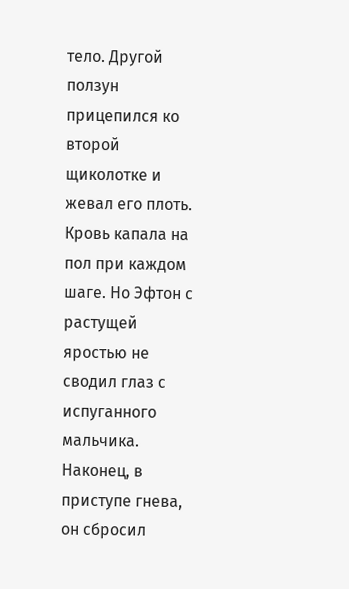тело. Другой ползун прицепился ко второй щиколотке и жевал его плоть. Кровь капала на пол при каждом шаге. Но Эфтон с растущей яростью не сводил глаз с испуганного мальчика. Наконец, в приступе гнева, он сбросил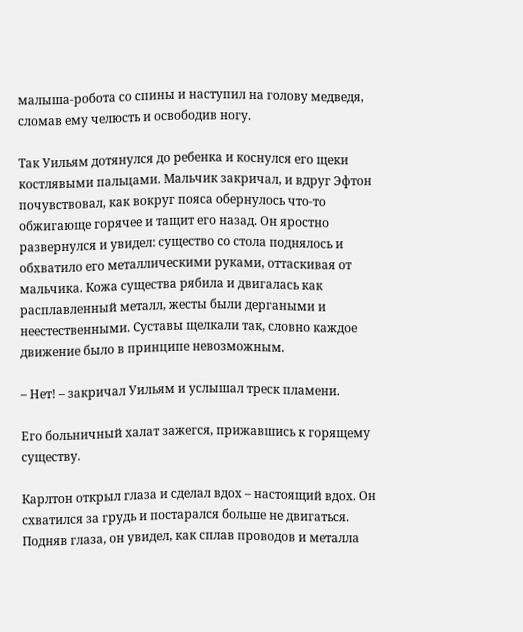малыша-робота со спины и наступил на голову медведя, сломав ему челюсть и освободив ногу.

Так Уильям дотянулся до ребенка и коснулся его щеки костлявыми пальцами. Мальчик закричал, и вдруг Эфтон почувствовал, как вокруг пояса обернулось что-то обжигающе горячее и тащит его назад. Он яростно развернулся и увидел: существо со стола поднялось и обхватило его металлическими руками, оттаскивая от мальчика. Кожа существа рябила и двигалась как расплавленный металл, жесты были дергаными и неестественными. Суставы щелкали так, словно каждое движение было в принципе невозможным.

– Нет! – закричал Уильям и услышал треск пламени.

Его больничный халат зажегся, прижавшись к горящему существу.

Карлтон открыл глаза и сделал вдох – настоящий вдох. Он схватился за грудь и постарался больше не двигаться. Подняв глаза, он увидел, как сплав проводов и металла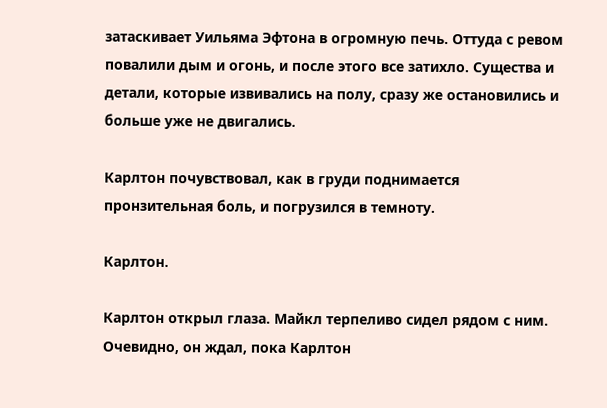затаскивает Уильяма Эфтона в огромную печь. Оттуда с ревом повалили дым и огонь, и после этого все затихло. Существа и детали, которые извивались на полу, сразу же остановились и больше уже не двигались.

Карлтон почувствовал, как в груди поднимается пронзительная боль, и погрузился в темноту.

Карлтон.

Карлтон открыл глаза. Майкл терпеливо сидел рядом с ним. Очевидно, он ждал, пока Карлтон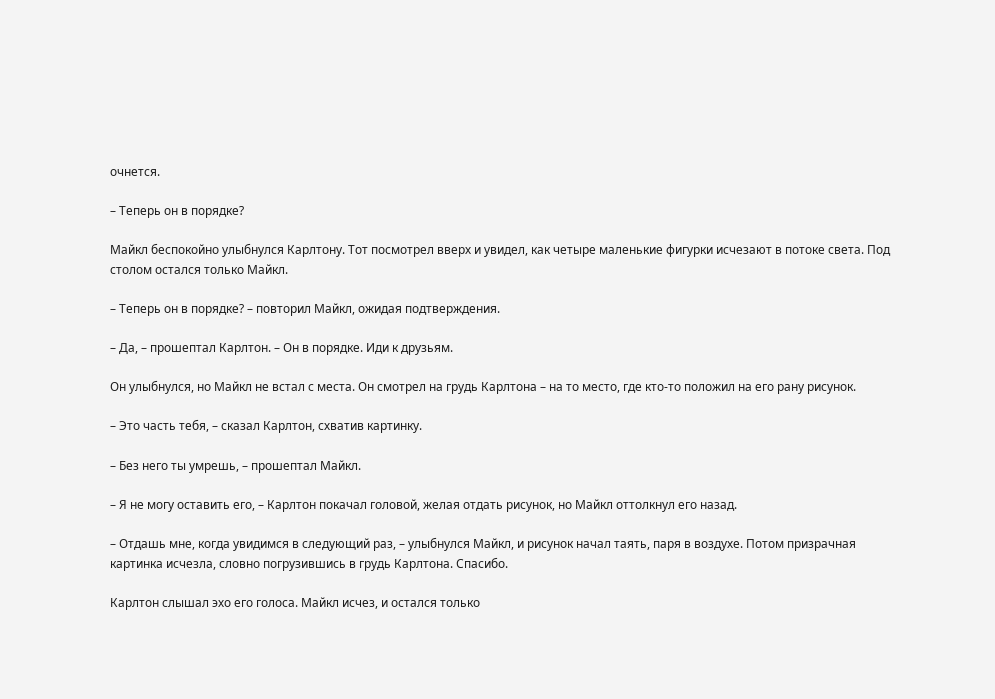очнется.

– Теперь он в порядке?

Майкл беспокойно улыбнулся Карлтону. Тот посмотрел вверх и увидел, как четыре маленькие фигурки исчезают в потоке света. Под столом остался только Майкл.

– Теперь он в порядке? – повторил Майкл, ожидая подтверждения.

– Да, – прошептал Карлтон. – Он в порядке. Иди к друзьям.

Он улыбнулся, но Майкл не встал с места. Он смотрел на грудь Карлтона – на то место, где кто-то положил на его рану рисунок.

– Это часть тебя, – сказал Карлтон, схватив картинку.

– Без него ты умрешь, – прошептал Майкл.

– Я не могу оставить его, – Карлтон покачал головой, желая отдать рисунок, но Майкл оттолкнул его назад.

– Отдашь мне, когда увидимся в следующий раз, – улыбнулся Майкл, и рисунок начал таять, паря в воздухе. Потом призрачная картинка исчезла, словно погрузившись в грудь Карлтона. Спасибо.

Карлтон слышал эхо его голоса. Майкл исчез, и остался только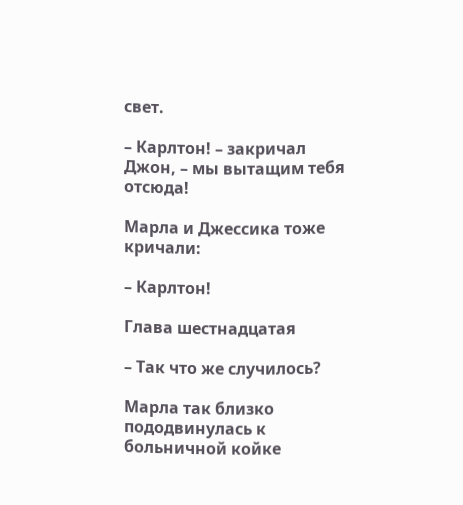свет.

– Карлтон! – закричал Джон, – мы вытащим тебя отсюда!

Марла и Джессика тоже кричали:

– Карлтон!

Глава шестнадцатая

– Так что же случилось?

Марла так близко пододвинулась к больничной койке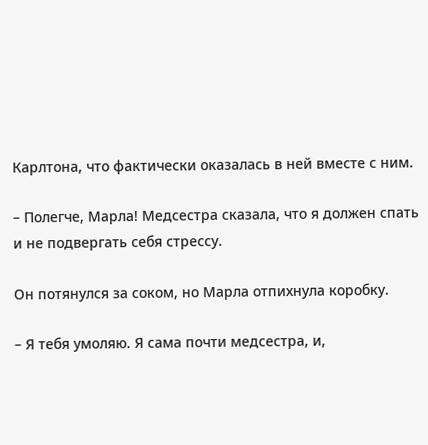Карлтона, что фактически оказалась в ней вместе с ним.

– Полегче, Марла! Медсестра сказала, что я должен спать и не подвергать себя стрессу.

Он потянулся за соком, но Марла отпихнула коробку.

– Я тебя умоляю. Я сама почти медсестра, и,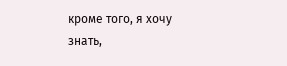кроме того, я хочу знать,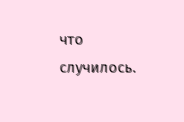что случилось.